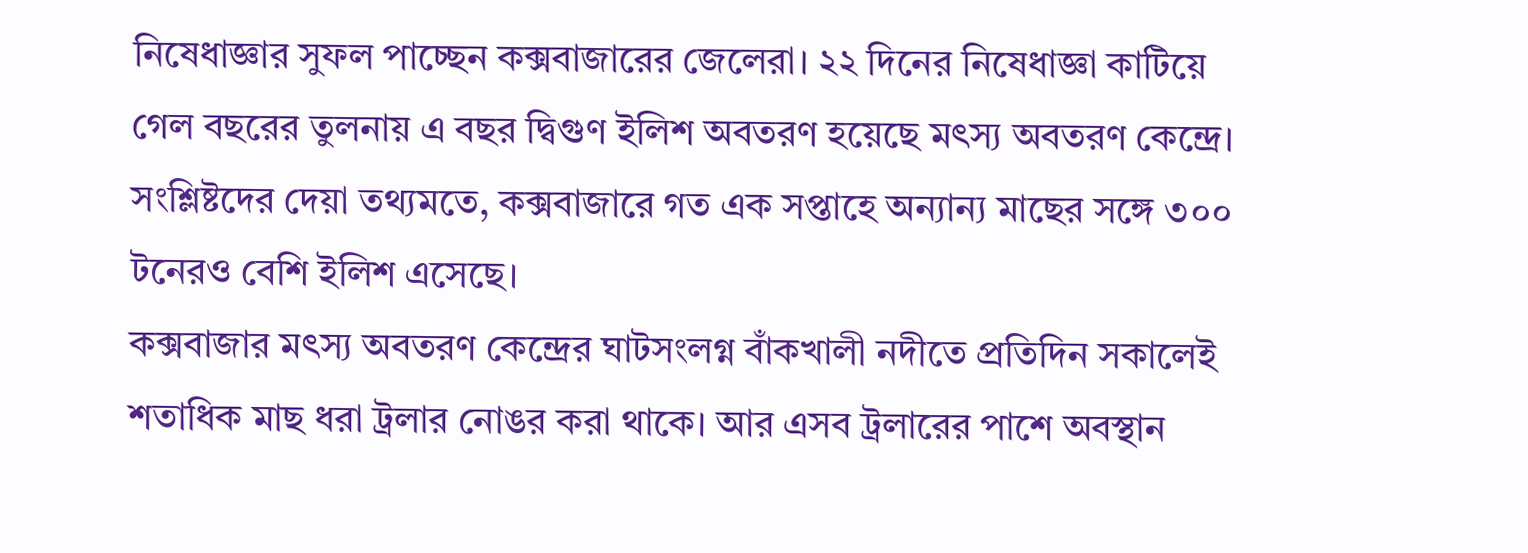নিষেধাজ্ঞার সুফল পাচ্ছেন কক্সবাজারের জেলেরা। ২২ দিনের নিষেধাজ্ঞা কাটিয়ে গেল বছরের তুলনায় এ বছর দ্বিগুণ ইলিশ অবতরণ হয়েছে মৎস্য অবতরণ কেন্দ্রে। সংশ্লিষ্টদের দেয়া তথ্যমতে, কক্সবাজারে গত এক সপ্তাহে অন্যান্য মাছের সঙ্গে ৩০০ টনেরও বেশি ইলিশ এসেছে।
কক্সবাজার মৎস্য অবতরণ কেন্দ্রের ঘাটসংলগ্ন বাঁকখালী নদীতে প্রতিদিন সকালেই শতাধিক মাছ ধরা ট্রলার নোঙর করা থাকে। আর এসব ট্রলারের পাশে অবস্থান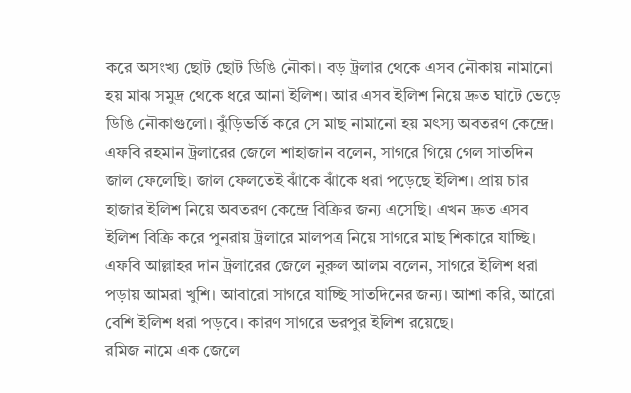করে অসংখ্য ছোট ছোট ডিঙি নৌকা। বড় ট্রলার থেকে এসব নৌকায় নামানো হয় মাঝ সমুদ্র থেকে ধরে আনা ইলিশ। আর এসব ইলিশ নিয়ে দ্রুত ঘাটে ভেড়ে ডিঙি নৌকাগুলো। ঝুঁড়িভর্তি করে সে মাছ নামানো হয় মৎস্য অবতরণ কেন্দ্রে।
এফবি রহমান ট্রলারের জেলে শাহাজান বলেন, সাগরে গিয়ে গেল সাতদিন জাল ফেলেছি। জাল ফেলতেই ঝাঁকে ঝাঁকে ধরা পড়েছে ইলিশ। প্রায় চার হাজার ইলিশ নিয়ে অবতরণ কেন্দ্রে বিক্রির জন্য এসেছি। এখন দ্রুত এসব ইলিশ বিক্রি করে পুনরায় ট্রলারে মালপত্র নিয়ে সাগরে মাছ শিকারে যাচ্ছি। এফবি আল্লাহর দান ট্রলারের জেলে নুরুল আলম বলেন, সাগরে ইলিশ ধরা পড়ায় আমরা খুশি। আবারো সাগরে যাচ্ছি সাতদিনের জন্য। আশা করি, আরো বেশি ইলিশ ধরা পড়বে। কারণ সাগরে ভরপুর ইলিশ রয়েছে।
রমিজ নামে এক জেলে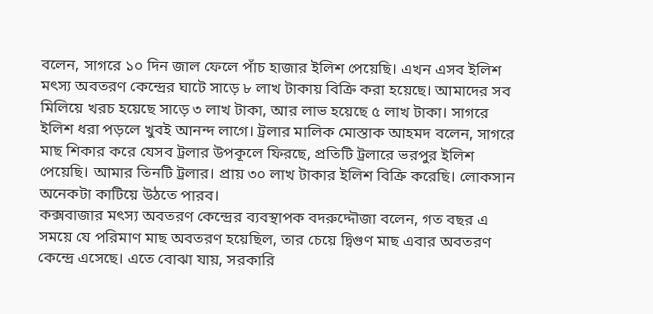বলেন, সাগরে ১০ দিন জাল ফেলে পাঁচ হাজার ইলিশ পেয়েছি। এখন এসব ইলিশ মৎস্য অবতরণ কেন্দ্রের ঘাটে সাড়ে ৮ লাখ টাকায় বিক্রি করা হয়েছে। আমাদের সব মিলিয়ে খরচ হয়েছে সাড়ে ৩ লাখ টাকা, আর লাভ হয়েছে ৫ লাখ টাকা। সাগরে ইলিশ ধরা পড়লে খুবই আনন্দ লাগে। ট্রলার মালিক মোস্তাক আহমদ বলেন, সাগরে মাছ শিকার করে যেসব ট্রলার উপকূলে ফিরছে, প্রতিটি ট্রলারে ভরপুর ইলিশ পেয়েছি। আমার তিনটি ট্রলার। প্রায় ৩০ লাখ টাকার ইলিশ বিক্রি করেছি। লোকসান অনেকটা কাটিয়ে উঠতে পারব।
কক্সবাজার মৎস্য অবতরণ কেন্দ্রের ব্যবস্থাপক বদরুদ্দৌজা বলেন, গত বছর এ সময়ে যে পরিমাণ মাছ অবতরণ হয়েছিল, তার চেয়ে দ্বিগুণ মাছ এবার অবতরণ কেন্দ্রে এসেছে। এতে বোঝা যায়, সরকারি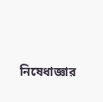নিষেধাজ্ঞার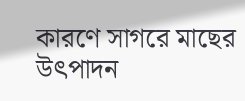কারণে সাগরে মাছের উৎপাদন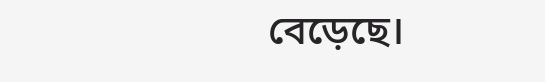বেড়েছে।